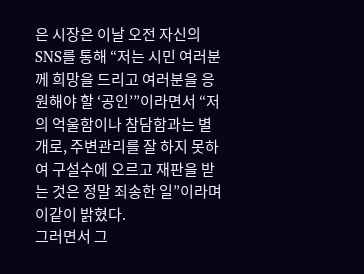은 시장은 이날 오전 자신의 SNS를 통해 “저는 시민 여러분께 희망을 드리고 여러분을 응원해야 할 ‘공인’”이라면서 “저의 억울함이나 참담함과는 별개로, 주변관리를 잘 하지 못하여 구설수에 오르고 재판을 받는 것은 정말 죄송한 일”이라며 이같이 밝혔다.
그러면서 그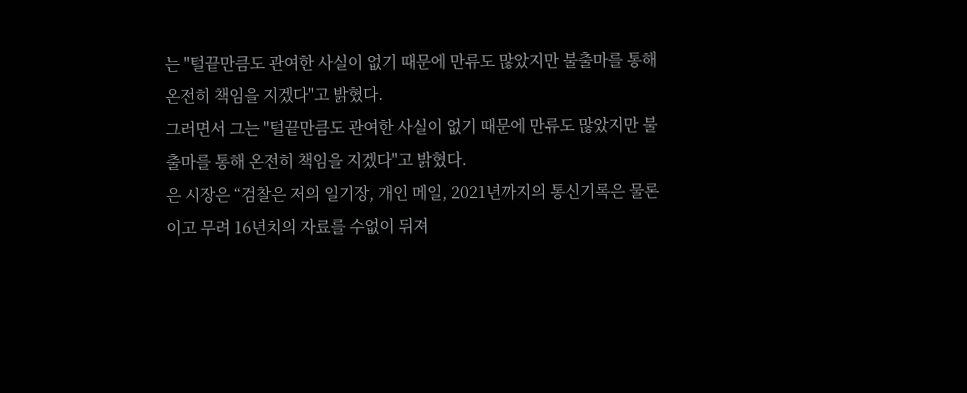는 "털끝만큼도 관여한 사실이 없기 때문에 만류도 많았지만 불출마를 통해 온전히 책임을 지겠다"고 밝혔다.
그러면서 그는 "털끝만큼도 관여한 사실이 없기 때문에 만류도 많았지만 불출마를 통해 온전히 책임을 지겠다"고 밝혔다.
은 시장은 “검찰은 저의 일기장, 개인 메일, 2021년까지의 통신기록은 물론이고 무려 16년치의 자료를 수없이 뒤져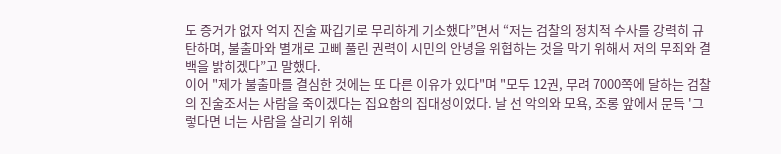도 증거가 없자 억지 진술 짜깁기로 무리하게 기소했다”면서 “저는 검찰의 정치적 수사를 강력히 규탄하며, 불출마와 별개로 고삐 풀린 권력이 시민의 안녕을 위협하는 것을 막기 위해서 저의 무죄와 결백을 밝히겠다”고 말했다.
이어 "제가 불출마를 결심한 것에는 또 다른 이유가 있다"며 "모두 12권, 무려 7000쪽에 달하는 검찰의 진술조서는 사람을 죽이겠다는 집요함의 집대성이었다. 날 선 악의와 모욕, 조롱 앞에서 문득 '그렇다면 너는 사람을 살리기 위해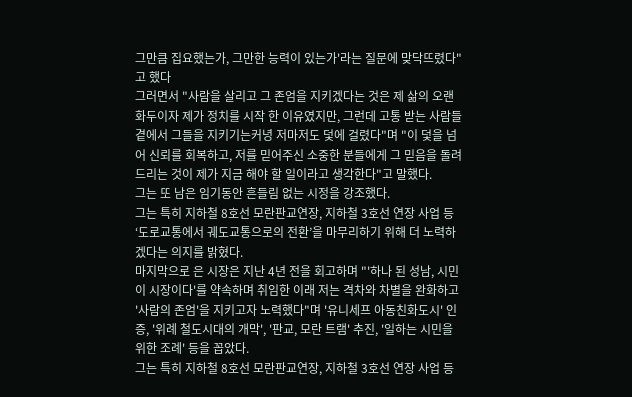그만큼 집요했는가, 그만한 능력이 있는가'라는 질문에 맞닥뜨렸다"고 했다
그러면서 "사람을 살리고 그 존엄을 지키겠다는 것은 제 삶의 오랜 화두이자 제가 정치를 시작 한 이유였지만, 그런데 고통 받는 사람들 곁에서 그들을 지키기는커녕 저마저도 덫에 걸렸다"며 "이 덫을 넘어 신뢰를 회복하고, 저를 믿어주신 소중한 분들에게 그 믿음을 돌려드리는 것이 제가 지금 해야 할 일이라고 생각한다"고 말했다.
그는 또 남은 임기동안 흔들림 없는 시정을 강조했다.
그는 특히 지하철 8호선 모란판교연장, 지하철 3호선 연장 사업 등 ‘도로교통에서 궤도교통으로의 전환’을 마무리하기 위해 더 노력하겠다는 의지를 밝혔다.
마지막으로 은 시장은 지난 4년 전을 회고하며 "'하나 된 성남, 시민이 시장이다'를 약속하며 취임한 이래 저는 격차와 차별을 완화하고 '사람의 존엄'을 지키고자 노력했다"며 '유니세프 아동친화도시' 인증, '위례 철도시대의 개막', '판교, 모란 트램' 추진, '일하는 시민을 위한 조례' 등을 꼽았다.
그는 특히 지하철 8호선 모란판교연장, 지하철 3호선 연장 사업 등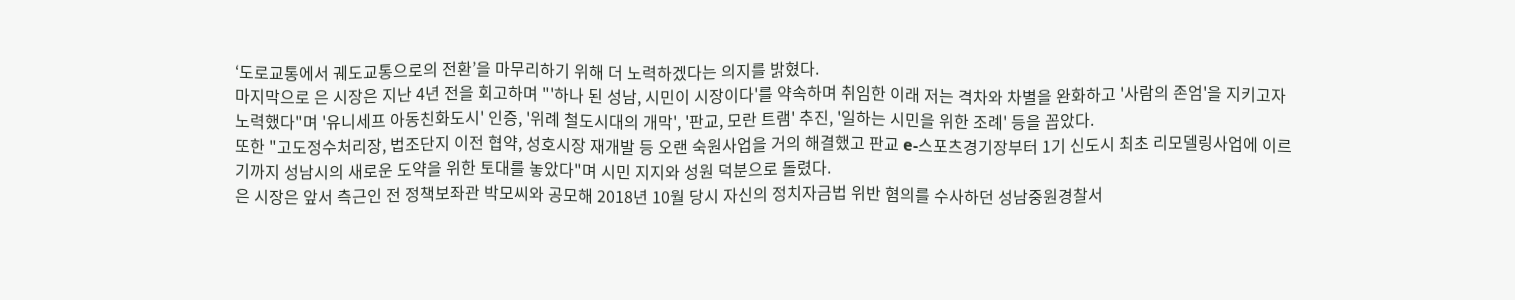‘도로교통에서 궤도교통으로의 전환’을 마무리하기 위해 더 노력하겠다는 의지를 밝혔다.
마지막으로 은 시장은 지난 4년 전을 회고하며 "'하나 된 성남, 시민이 시장이다'를 약속하며 취임한 이래 저는 격차와 차별을 완화하고 '사람의 존엄'을 지키고자 노력했다"며 '유니세프 아동친화도시' 인증, '위례 철도시대의 개막', '판교, 모란 트램' 추진, '일하는 시민을 위한 조례' 등을 꼽았다.
또한 "고도정수처리장, 법조단지 이전 협약, 성호시장 재개발 등 오랜 숙원사업을 거의 해결했고 판교 e-스포츠경기장부터 1기 신도시 최초 리모델링사업에 이르기까지 성남시의 새로운 도약을 위한 토대를 놓았다"며 시민 지지와 성원 덕분으로 돌렸다.
은 시장은 앞서 측근인 전 정책보좌관 박모씨와 공모해 2018년 10월 당시 자신의 정치자금법 위반 혐의를 수사하던 성남중원경찰서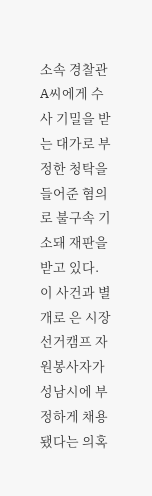소속 경찰관 A씨에게 수사 기밀을 받는 대가로 부정한 청탁을 들어준 혐의로 불구속 기소돼 재판을 받고 있다. 이 사건과 별개로 은 시장 선거캠프 자원봉사자가 성남시에 부정하게 채용됐다는 의혹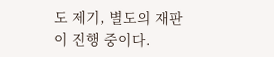도 제기, 별도의 재판이 진행 중이다.